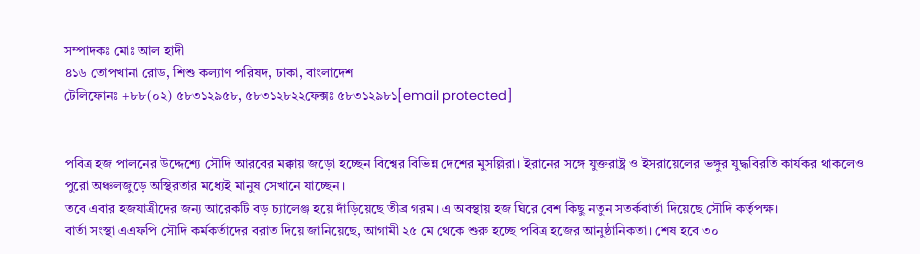সম্পাদকঃ মোঃ আল হাদী
৪১৬ তোপখানা রোড, শিশু কল্যাণ পরিষদ, ঢাকা, বাংলাদেশ
টেলিফোনঃ +৮৮(০২) ৫৮৩১২৯৫৮, ৫৮৩১২৮২২ফেক্সঃ ৫৮৩১২৯৮১[email protected]


পবিত্র হজ পালনের উদ্দেশ্যে সৌদি আরবের মক্কায় জড়ো হচ্ছেন বিশ্বের বিভিন্ন দেশের মুসল্লিরা। ইরানের সঙ্গে যুক্তরাষ্ট্র ও ইসরায়েলের ভঙ্গুর যুদ্ধবিরতি কার্যকর থাকলেও পুরো অঞ্চলজুড়ে অস্থিরতার মধ্যেই মানুষ সেখানে যাচ্ছেন।
তবে এবার হজযাত্রীদের জন্য আরেকটি বড় চ্যালেঞ্জ হয়ে দাঁড়িয়েছে তীব্র গরম। এ অবস্থায় হজ ঘিরে বেশ কিছু নতুন সতর্কবার্তা দিয়েছে সৌদি কর্তৃপক্ষ।
বার্তা সংস্থা এএফপি সৌদি কর্মকর্তাদের বরাত দিয়ে জানিয়েছে, আগামী ২৫ মে থেকে শুরু হচ্ছে পবিত্র হজের আনুষ্ঠানিকতা। শেষ হবে ৩০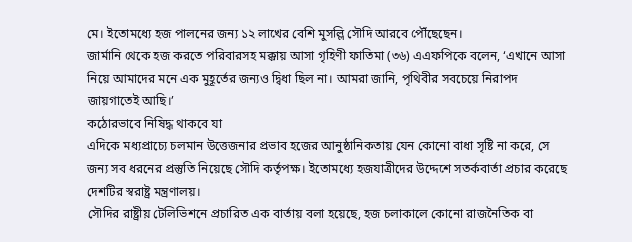মে। ইতোমধ্যে হজ পালনের জন্য ১২ লাখের বেশি মুসল্লি সৌদি আরবে পৌঁছেছেন।
জার্মানি থেকে হজ করতে পরিবারসহ মক্কায় আসা গৃহিণী ফাতিমা (৩৬) এএফপিকে বলেন, ‘এখানে আসা নিয়ে আমাদের মনে এক মুহূর্তের জন্যও দ্বিধা ছিল না। আমরা জানি, পৃথিবীর সবচেয়ে নিরাপদ জায়গাতেই আছি।’
কঠোরভাবে নিষিদ্ধ থাকবে যা
এদিকে মধ্যপ্রাচ্যে চলমান উত্তেজনার প্রভাব হজের আনুষ্ঠানিকতায় যেন কোনো বাধা সৃষ্টি না করে, সে জন্য সব ধরনের প্রস্তুতি নিয়েছে সৌদি কর্তৃপক্ষ। ইতোমধ্যে হজযাত্রীদের উদ্দেশে সতর্কবার্তা প্রচার করেছে দেশটির স্বরাষ্ট্র মন্ত্রণালয়।
সৌদির রাষ্ট্রীয় টেলিভিশনে প্রচারিত এক বার্তায় বলা হয়েছে, হজ চলাকালে কোনো রাজনৈতিক বা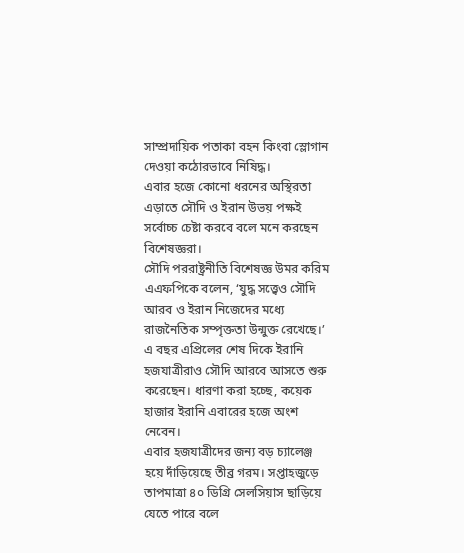সাম্প্রদায়িক পতাকা বহন কিংবা স্লোগান দেওয়া কঠোরভাবে নিষিদ্ধ।
এবার হজে কোনো ধরনের অস্থিরতা এড়াতে সৌদি ও ইরান উভয় পক্ষই সর্বোচ্চ চেষ্টা করবে বলে মনে করছেন বিশেষজ্ঞরা।
সৌদি পররাষ্ট্রনীতি বিশেষজ্ঞ উমর করিম এএফপিকে বলেন, ‘যুদ্ধ সত্ত্বেও সৌদি আরব ও ইরান নিজেদের মধ্যে রাজনৈতিক সম্পৃক্ততা উন্মুক্ত রেখেছে।’
এ বছর এপ্রিলের শেষ দিকে ইরানি হজযাত্রীরাও সৌদি আরবে আসতে শুরু করেছেন। ধারণা করা হচ্ছে, কয়েক হাজার ইরানি এবারের হজে অংশ নেবেন।
এবার হজযাত্রীদের জন্য বড় চ্যালেঞ্জ হয়ে দাঁড়িয়েছে তীব্র গরম। সপ্তাহজুড়ে তাপমাত্রা ৪০ ডিগ্রি সেলসিয়াস ছাড়িয়ে যেতে পারে বলে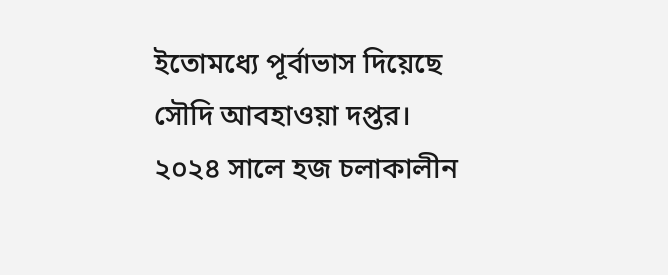ইতোমধ্যে পূর্বাভাস দিয়েছে সৌদি আবহাওয়া দপ্তর।
২০২৪ সালে হজ চলাকালীন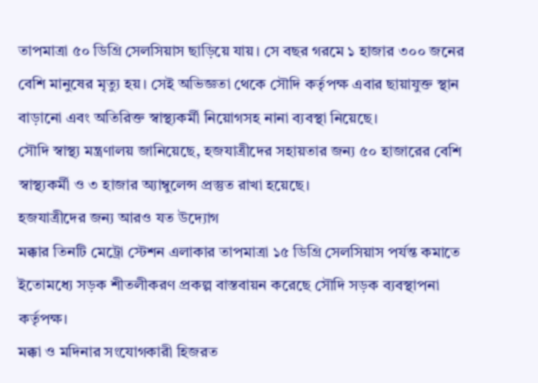তাপমাত্রা ৫০ ডিগ্রি সেলসিয়াস ছাড়িয়ে যায়। সে বছর গরমে ১ হাজার ৩০০ জনের বেশি মানুষের মৃত্যু হয়। সেই অভিজ্ঞতা থেকে সৌদি কর্তৃপক্ষ এবার ছায়াযুক্ত স্থান বাড়ানো এবং অতিরিক্ত স্বাস্থ্যকর্মী নিয়োগসহ নানা ব্যবস্থা নিয়েছে।
সৌদি স্বাস্থ্য মন্ত্রণালয় জানিয়েছে, হজযাত্রীদের সহায়তার জন্য ৫০ হাজারের বেশি স্বাস্থ্যকর্মী ও ৩ হাজার অ্যাম্বুলেন্স প্রস্তুত রাখা হয়েছে।
হজযাত্রীদের জন্য আরও যত উদ্যোগ
মক্কার তিনটি মেট্রো স্টেশন এলাকার তাপমাত্রা ১৫ ডিগ্রি সেলসিয়াস পর্যন্ত কমাতে ইতোমধ্যে সড়ক শীতলীকরণ প্রকল্প বাস্তবায়ন করেছে সৌদি সড়ক ব্যবস্থাপনা কর্তৃপক্ষ।
মক্কা ও মদিনার সংযোগকারী হিজরত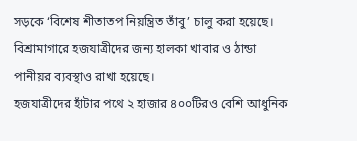সড়কে ‘বিশেষ শীতাতপ নিয়ন্ত্রিত তাঁবু’ চালু করা হয়েছে। বিশ্রামাগারে হজযাত্রীদের জন্য হালকা খাবার ও ঠান্ডা পানীয়র ব্যবস্থাও রাখা হয়েছে।
হজযাত্রীদের হাঁটার পথে ২ হাজার ৪০০টিরও বেশি আধুনিক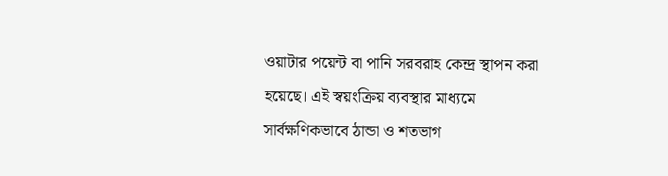ওয়াটার পয়েন্ট বা পানি সরবরাহ কেন্দ্র স্থাপন করা হয়েছে। এই স্বয়ংক্রিয় ব্যবস্থার মাধ্যমে সার্বক্ষণিকভাবে ঠান্ডা ও শতভাগ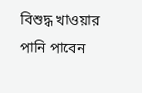বিশুদ্ধ খাওয়ার পানি পাবেন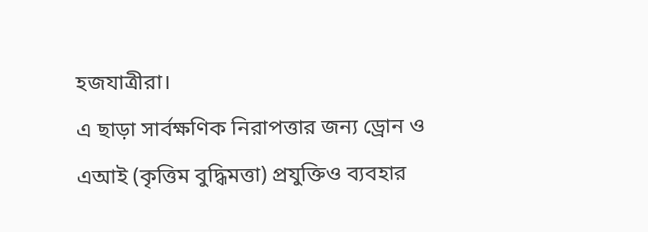হজযাত্রীরা।
এ ছাড়া সার্বক্ষণিক নিরাপত্তার জন্য ড্রোন ও এআই (কৃত্তিম বুদ্ধিমত্তা) প্রযুক্তিও ব্যবহার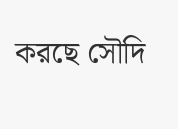করছে সৌদি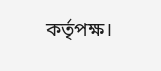কর্তৃপক্ষ।